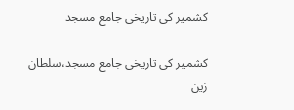کشمیر کی تاریخی جامع مسجد

کشمیر کی تاریخی جامع مسجد،سلطان زین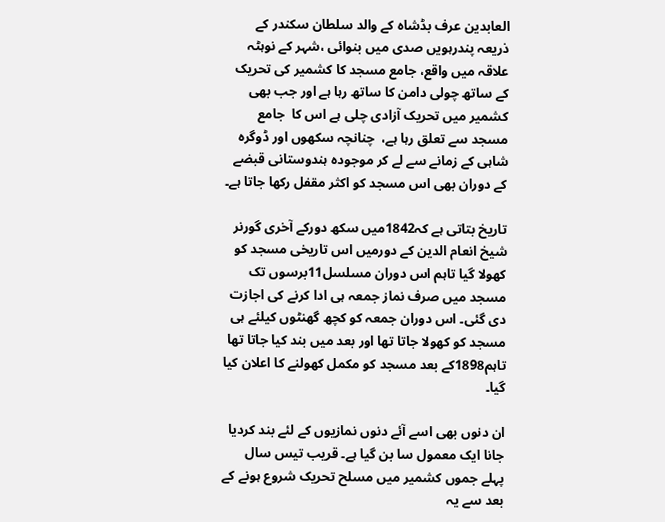العابدین عرف بڈشاہ کے والد سلطان سکندر کے ذریعہ پندرہویں صدی میں بنوائی ،شہر کے نوہٹہ علاقہ میں واقع، جامع مسجد کا کشمیر کی تحریک کے ساتھ چولی دامن کا ساتھ رہا ہے اور جب بھی کشمیر میں تحریک آزادی چلی ہے اس کا  جامع مسجد سے تعلق رہا ہے،  چنانچہ سکھوں اور ڈوگرہ شاہی کے زمانے سے لے کر موجودہ ہندوستانی قبضے کے دوران بھی اس مسجد کو اکثر مقفل رکھا جاتا ہے۔

تاریخ بتاتی ہے کہ1842میں سکھ دورکے آخری گورنر شیخ انعام الدین کے دورمیں اس تاریخی مسجد کو کھولا گیا تاہم اس دوران مسلسل11برسوں تک مسجد میں صرف نماز جمعہ ہی ادا کرنے کی اجازت دی گئی۔ اس دوران جمعہ کو کچھ گھنٹوں کیلئے ہی مسجد کو کھولا جاتا تھا اور بعد میں بند کیا جاتا تھا تاہم1898کے بعد مسجد کو مکمل کھولنے کا اعلان کیا گیا۔

ان دنوں بھی اسے آئے دنوں نمازیوں کے لئے بند کردیا جانا ایک معمول سا بن گیا ہے۔ قریب تیس سال پہلے جموں کشمیر میں مسلح تحریک شروع ہونے کے بعد سے یہ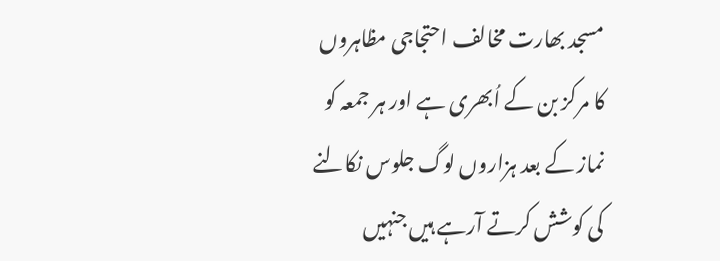مسجد بھارت مخالف احتجاجی مظاہروں کا مرکز بن کے اُبھری ہے اور ہر جمعہ کو نماز کے بعد ہزاروں لوگ جلوس نکالنے کی کوشش کرتے آرہے ہیں جنہیں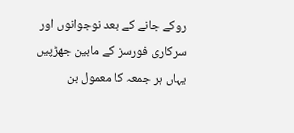روکے جانے کے بعد نوجوانوں اور سرکاری فورسز کے مابین جھڑپیں یہاں ہر جمعہ کا معمول بن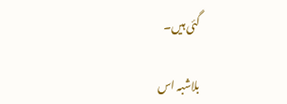گئی ہیں۔

بلاشبہ اس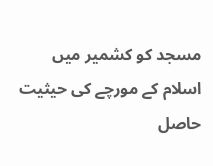مسجد کو کشمیر میں اسلام کے مورچے کی حیثیت حاصل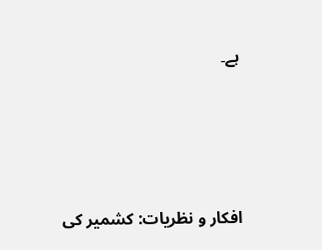ہے۔




افکار و نظریات: کشمیر کی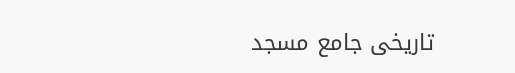تاریخی جامع مسجد